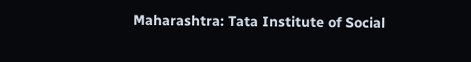Maharashtra: Tata Institute of Social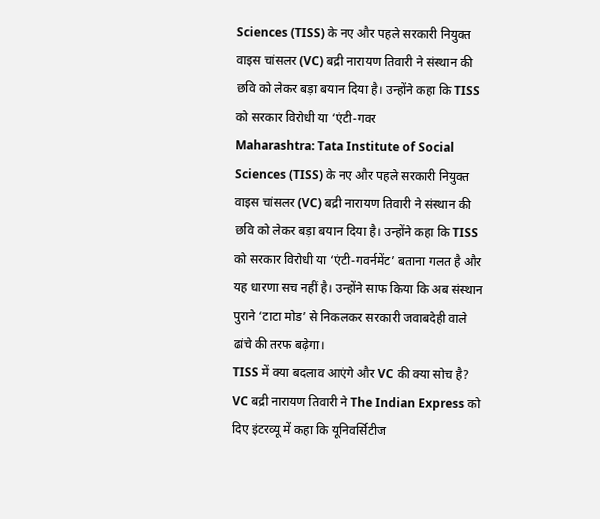Sciences (TISS) के नए और पहले सरकारी नियुक्त वाइस चांसलर (VC) बद्री नारायण तिवारी ने संस्थान की छवि को लेकर बड़ा बयान दिया है। उन्होंने कहा कि TISS को सरकार विरोधी या ‘एंटी-गवर
Maharashtra: Tata Institute of Social Sciences (TISS) के नए और पहले सरकारी नियुक्त वाइस चांसलर (VC) बद्री नारायण तिवारी ने संस्थान की छवि को लेकर बड़ा बयान दिया है। उन्होंने कहा कि TISS को सरकार विरोधी या ‘एंटी-गवर्नमेंट’ बताना गलत है और यह धारणा सच नहीं है। उन्होंने साफ किया कि अब संस्थान पुराने ‘टाटा मोड’ से निकलकर सरकारी जवाबदेही वाले ढांचे की तरफ बढ़ेगा।
TISS में क्या बदलाव आएंगे और VC की क्या सोच है?
VC बद्री नारायण तिवारी ने The Indian Express को दिए इंटरव्यू में कहा कि यूनिवर्सिटीज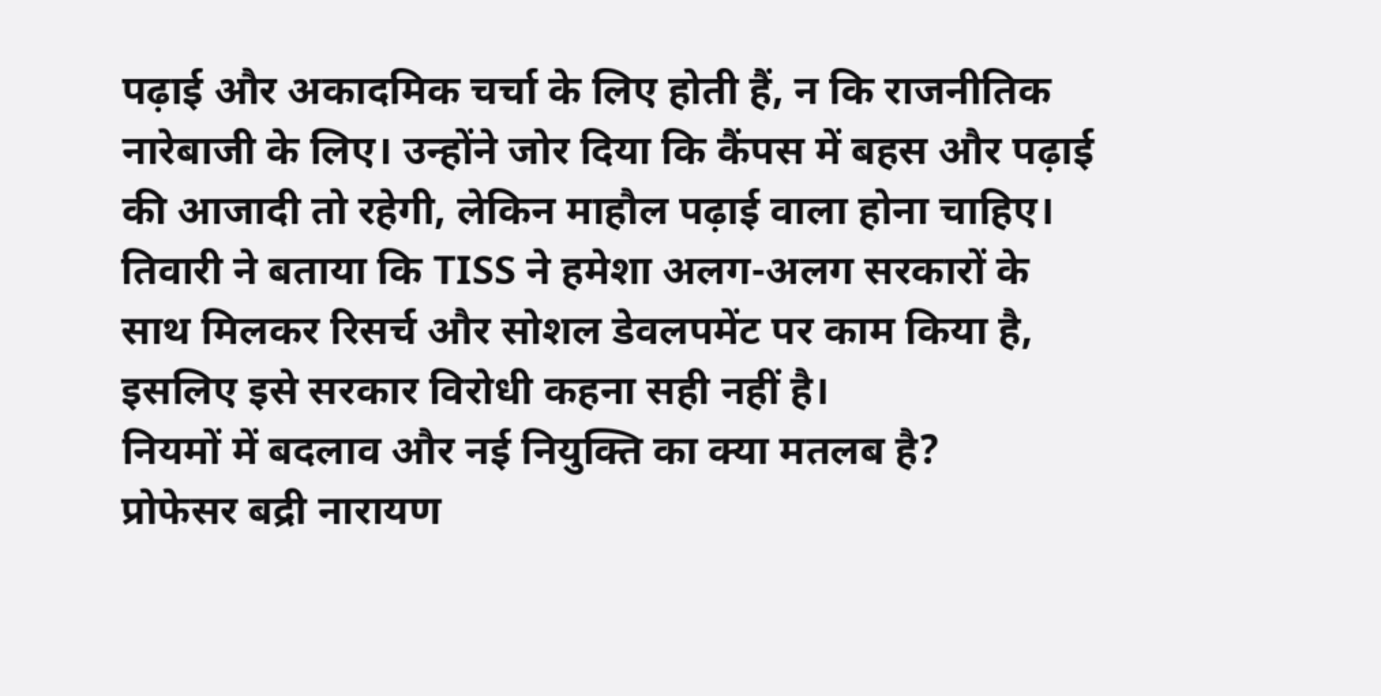पढ़ाई और अकादमिक चर्चा के लिए होती हैं, न कि राजनीतिक नारेबाजी के लिए। उन्होंने जोर दिया कि कैंपस में बहस और पढ़ाई की आजादी तो रहेगी, लेकिन माहौल पढ़ाई वाला होना चाहिए। तिवारी ने बताया कि TISS ने हमेशा अलग-अलग सरकारों के साथ मिलकर रिसर्च और सोशल डेवलपमेंट पर काम किया है, इसलिए इसे सरकार विरोधी कहना सही नहीं है।
नियमों में बदलाव और नई नियुक्ति का क्या मतलब है?
प्रोफेसर बद्री नारायण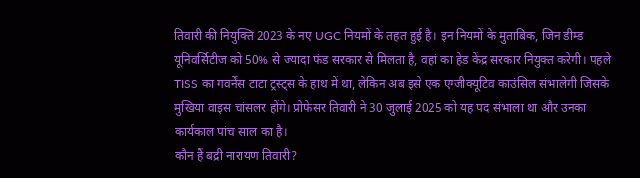तिवारी की नियुक्ति 2023 के नए UGC नियमों के तहत हुई है। इन नियमों के मुताबिक, जिन डीम्ड यूनिवर्सिटीज को 50% से ज्यादा फंड सरकार से मिलता है, वहां का हेड केंद्र सरकार नियुक्त करेगी। पहले TISS का गवर्नेंस टाटा ट्रस्ट्स के हाथ में था, लेकिन अब इसे एक एग्जीक्यूटिव काउंसिल संभालेगी जिसके मुखिया वाइस चांसलर होंगे। प्रोफेसर तिवारी ने 30 जुलाई 2025 को यह पद संभाला था और उनका कार्यकाल पांच साल का है।
कौन हैं बद्री नारायण तिवारी?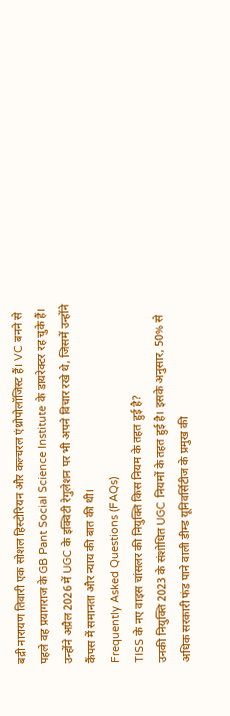बद्री नारायण तिवारी एक सोशल हिस्टोरियन और कल्चरल एंथ्रोपोलॉजिस्ट हैं। VC बनने से पहले वह प्रयागराज के GB Pant Social Science Institute के डायरेक्टर रह चुके हैं। उन्होंने अप्रैल 2026 में UGC के इक्विटी रेगुलेशन पर भी अपने विचार रखे थे, जिसमें उन्होंने कैंपस में समानता और न्याय की बात की थी।
Frequently Asked Questions (FAQs)
TISS के नए वाइस चांसलर की नियुक्ति किस नियम के तहत हुई है?
उनकी नियुक्ति 2023 के संशोधित UGC नियमों के तहत हुई है। इसके अनुसार, 50% से अधिक सरकारी फंड पाने वाली डीम्ड यूनिवर्सिटीज के प्रमुख की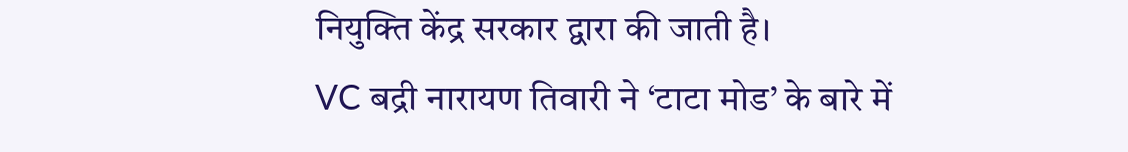नियुक्ति केंद्र सरकार द्वारा की जाती है।
VC बद्री नारायण तिवारी ने ‘टाटा मोड’ के बारे में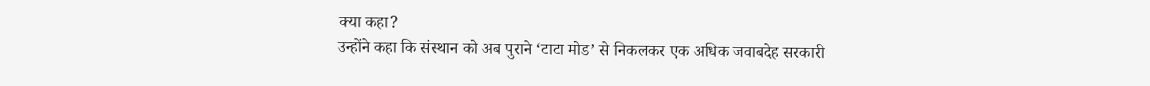क्या कहा?
उन्होंने कहा कि संस्थान को अब पुराने ‘टाटा मोड’ से निकलकर एक अधिक जवाबदेह सरकारी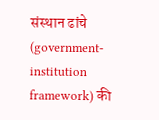संस्थान ढांचे (government-institution framework) की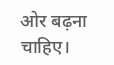ओर बढ़ना चाहिए।